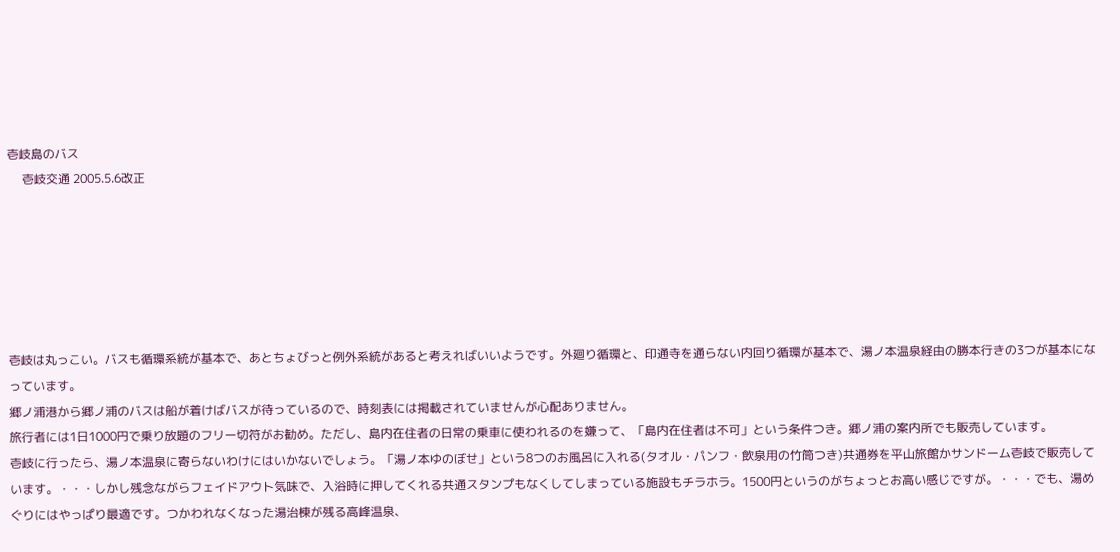壱岐島のバス
     壱岐交通 2005.5.6改正






壱岐は丸っこい。バスも循環系統が基本で、あとちょびっと例外系統があると考えればいいようです。外廻り循環と、印通寺を通らない内回り循環が基本で、湯ノ本温泉経由の勝本行きの3つが基本になっています。
郷ノ浦港から郷ノ浦のバスは船が着けばバスが待っているので、時刻表には掲載されていませんが心配ありません。
旅行者には1日1000円で乗り放題のフリー切符がお勧め。ただし、島内在住者の日常の乗車に使われるのを嫌って、「島内在住者は不可」という条件つき。郷ノ浦の案内所でも販売しています。
壱岐に行ったら、湯ノ本温泉に寄らないわけにはいかないでしょう。「湯ノ本ゆのぼせ」という8つのお風呂に入れる(タオル・パンフ・飲泉用の竹筒つき)共通券を平山旅館かサンドーム壱岐で販売しています。・・・しかし残念ながらフェイドアウト気味で、入浴時に押してくれる共通スタンプもなくしてしまっている施設もチラホラ。1500円というのがちょっとお高い感じですが。・・・でも、湯めぐりにはやっぱり最適です。つかわれなくなった湯治棟が残る高峰温泉、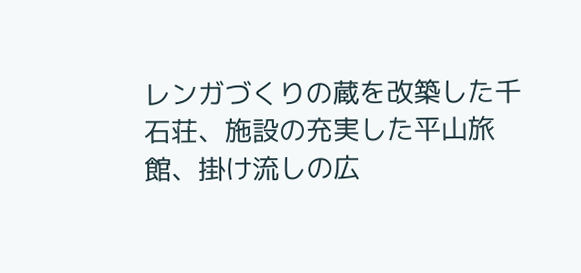レンガづくりの蔵を改築した千石荘、施設の充実した平山旅館、掛け流しの広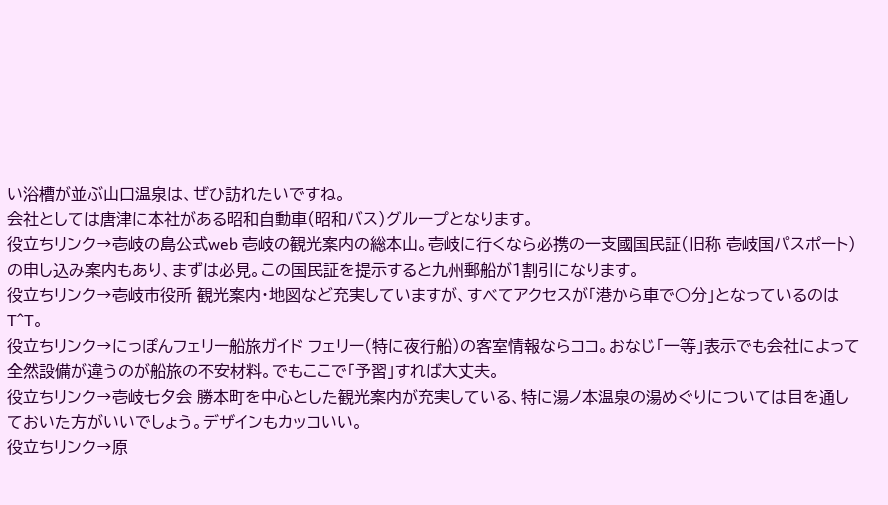い浴槽が並ぶ山口温泉は、ぜひ訪れたいですね。
会社としては唐津に本社がある昭和自動車(昭和バス)グループとなります。
役立ちリンク→壱岐の島公式web 壱岐の観光案内の総本山。壱岐に行くなら必携の一支國国民証(旧称 壱岐国パスポート)の申し込み案内もあり、まずは必見。この国民証を提示すると九州郵船が1割引になります。
役立ちリンク→壱岐市役所 観光案内・地図など充実していますが、すべてアクセスが「港から車で○分」となっているのはT^T。
役立ちリンク→にっぽんフェリー船旅ガイド フェリー(特に夜行船)の客室情報ならココ。おなじ「一等」表示でも会社によって全然設備が違うのが船旅の不安材料。でもここで「予習」すれば大丈夫。
役立ちリンク→壱岐七夕会 勝本町を中心とした観光案内が充実している、特に湯ノ本温泉の湯めぐりについては目を通しておいた方がいいでしょう。デザインもカッコいい。
役立ちリンク→原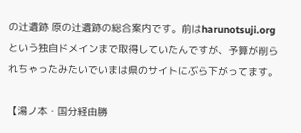の辻遺跡 原の辻遺跡の総合案内です。前はharunotsuji.orgという独自ドメインまで取得していたんですが、予算が削られちゃったみたいでいまは県のサイトにぶら下がってます。

【湯ノ本・国分経由勝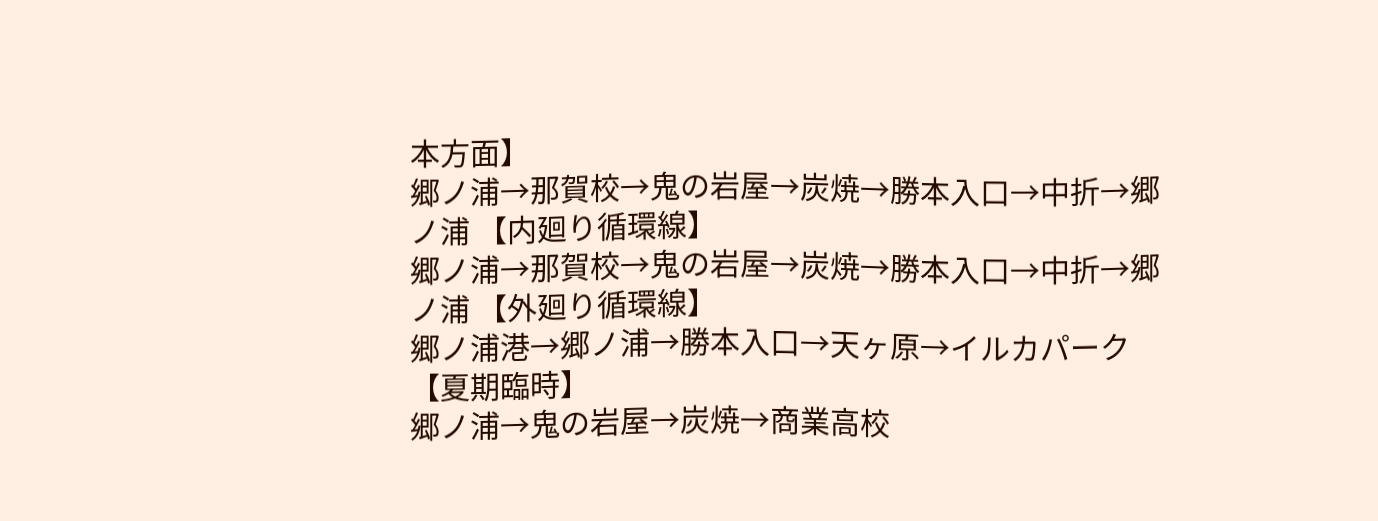本方面】
郷ノ浦→那賀校→鬼の岩屋→炭焼→勝本入口→中折→郷ノ浦 【内廻り循環線】
郷ノ浦→那賀校→鬼の岩屋→炭焼→勝本入口→中折→郷ノ浦 【外廻り循環線】
郷ノ浦港→郷ノ浦→勝本入口→天ヶ原→イルカパーク【夏期臨時】
郷ノ浦→鬼の岩屋→炭焼→商業高校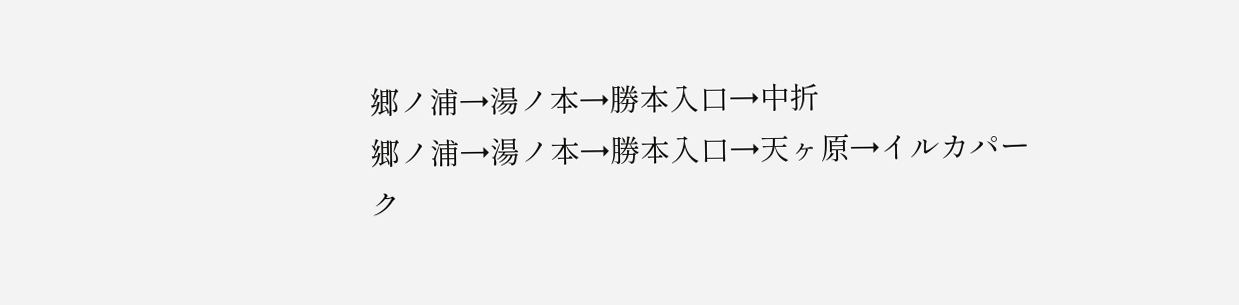郷ノ浦→湯ノ本→勝本入口→中折
郷ノ浦→湯ノ本→勝本入口→天ヶ原→イルカパーク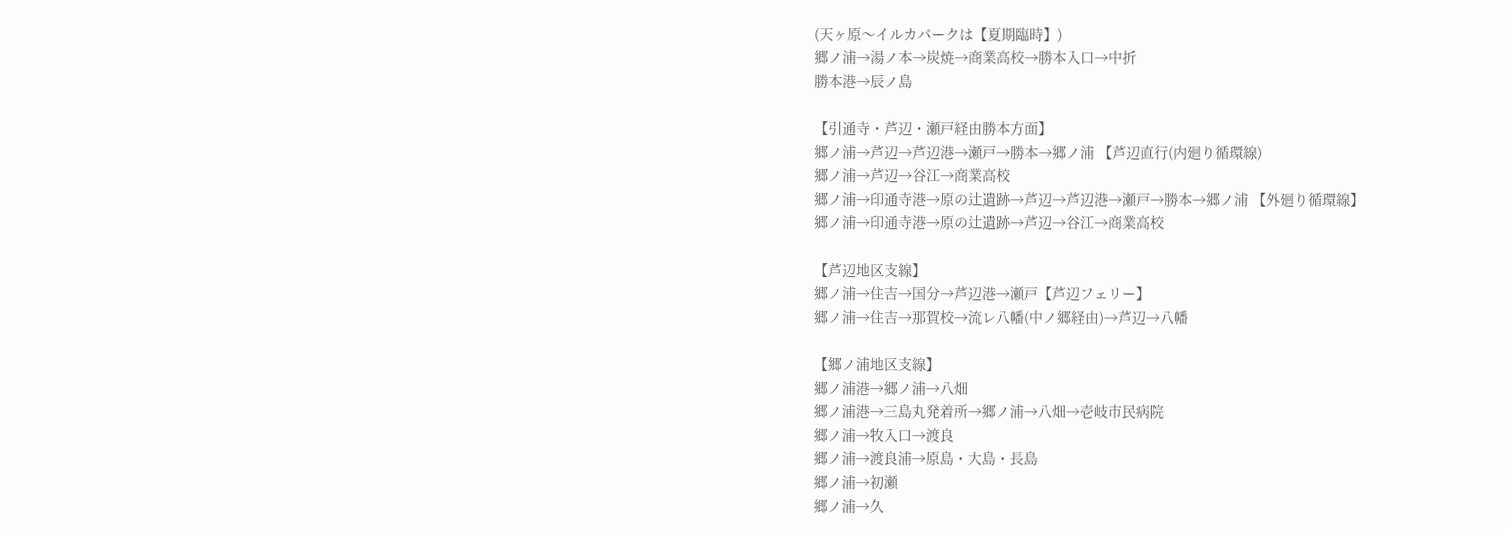(天ヶ原〜イルカパークは【夏期臨時】)
郷ノ浦→湯ノ本→炭焼→商業高校→勝本入口→中折
勝本港→辰ノ島

【引通寺・芦辺・瀬戸経由勝本方面】
郷ノ浦→芦辺→芦辺港→瀬戸→勝本→郷ノ浦 【芦辺直行(内廻り循環線)
郷ノ浦→芦辺→谷江→商業高校
郷ノ浦→印通寺港→原の辻遺跡→芦辺→芦辺港→瀬戸→勝本→郷ノ浦 【外廻り循環線】
郷ノ浦→印通寺港→原の辻遺跡→芦辺→谷江→商業高校

【芦辺地区支線】
郷ノ浦→住吉→国分→芦辺港→瀬戸【芦辺フェリー】
郷ノ浦→住吉→那賀校→流レ八幡(中ノ郷経由)→芦辺→八幡

【郷ノ浦地区支線】
郷ノ浦港→郷ノ浦→八畑
郷ノ浦港→三島丸発着所→郷ノ浦→八畑→壱岐市民病院
郷ノ浦→牧入口→渡良
郷ノ浦→渡良浦→原島・大島・長島
郷ノ浦→初瀬
郷ノ浦→久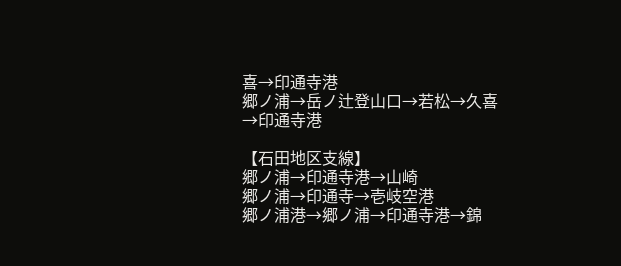喜→印通寺港
郷ノ浦→岳ノ辻登山口→若松→久喜→印通寺港

【石田地区支線】
郷ノ浦→印通寺港→山崎
郷ノ浦→印通寺→壱岐空港
郷ノ浦港→郷ノ浦→印通寺港→錦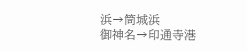浜→筒城浜
御神名→印通寺港